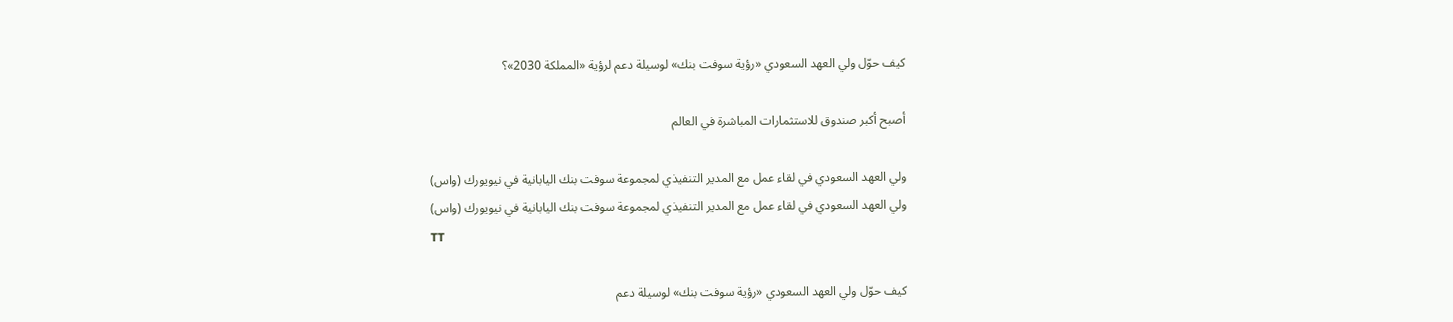كيف حوّل ولي العهد السعودي «رؤية سوفت بنك» لوسيلة دعم لرؤية «المملكة 2030»؟

أصبح أكبر صندوق للاستثمارات المباشرة في العالم

ولي العهد السعودي في لقاء عمل مع المدير التنفيذي لمجموعة سوفت بنك اليابانية في نيويورك (واس)
ولي العهد السعودي في لقاء عمل مع المدير التنفيذي لمجموعة سوفت بنك اليابانية في نيويورك (واس)
TT

كيف حوّل ولي العهد السعودي «رؤية سوفت بنك» لوسيلة دعم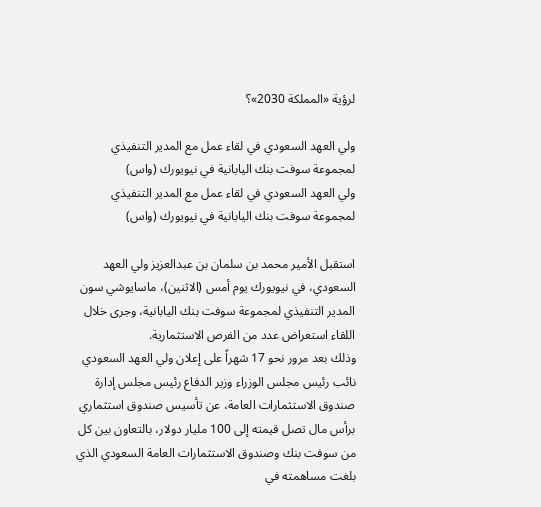لرؤية «المملكة 2030»؟

ولي العهد السعودي في لقاء عمل مع المدير التنفيذي لمجموعة سوفت بنك اليابانية في نيويورك (واس)
ولي العهد السعودي في لقاء عمل مع المدير التنفيذي لمجموعة سوفت بنك اليابانية في نيويورك (واس)

استقبل الأمير محمد بن سلمان بن عبدالعزيز ولي العهد السعودي، في نيويورك يوم أمس (الاثنين)، ماسايوشي سون المدير التنفيذي لمجموعة سوفت بنك اليابانية، وجرى خلال اللقاء استعراض عدد من الفرص الاستثمارية.
وذلك بعد مرور نحو 17 شهراً على إعلان ولي العهد السعودي نائب رئيس مجلس الوزراء وزير الدفاع رئيس مجلس إدارة صندوق الاستثمارات العامة، عن تأسيس صندوق استثماري برأس مال تصل قيمته إلى 100 مليار دولار، بالتعاون بين كل من سوفت بنك وصندوق الاستثمارات العامة السعودي الذي بلغت مساهمته في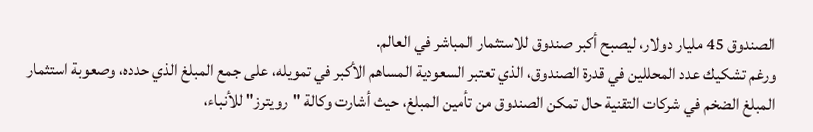الصندوق 45 مليار دولار، ليصبح أكبر صندوق للاستثمار المباشر في العالم.
ورغم تشكيك عدد المحللين في قدرة الصندوق، الذي تعتبر السعودية المساهم الأكبر في تمويله، على جمع المبلغ الذي حدده، وصعوبة استثمار المبلغ الضخم في شركات التقنية حال تمكن الصندوق من تأمين المبلغ، حيث أشارت وكالة "رويترز" للأنباء،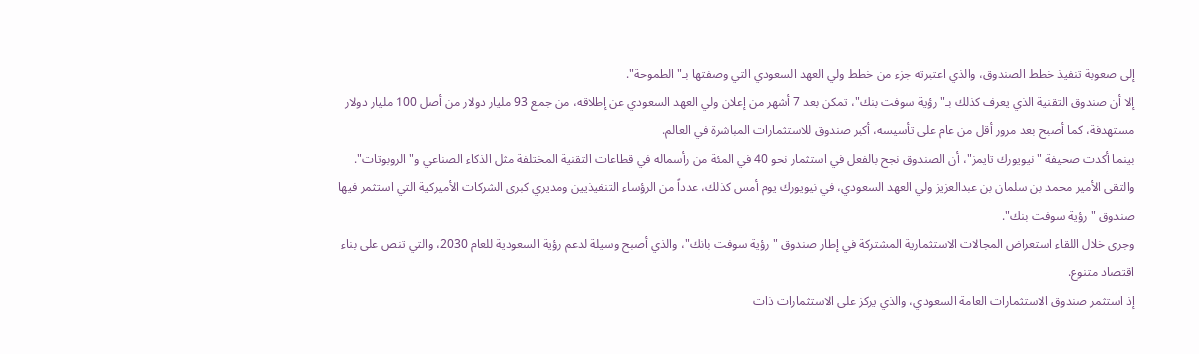إلى صعوبة تنفيذ خطط الصندوق، والذي اعتبرته جزء من خطط ولي العهد السعودي التي وصفتها بـ"الطموحة".
إلا أن صندوق التقنية الذي يعرف كذلك بـ"رؤية سوفت بنك"، تمكن بعد 7 أشهر من إعلان ولي العهد السعودي عن إطلاقه، من جمع 93 مليار دولار من أصل 100 مليار دولار مستهدفة، كما أصبح بعد مرور أقل من عام على تأسيسه، أكبر صندوق للاستثمارات المباشرة في العالم.
بينما أكدت صحيفة "نيويورك تايمز"، أن الصندوق نجح بالفعل في استثمار نحو 40 في المئة من رأسماله في قطاعات التقنية المختلفة مثل الذكاء الصناعي و"الروبوتات".
والتقى الأمير محمد بن سلمان بن عبدالعزيز ولي العهد السعودي، في نيويورك يوم أمس كذلك، عدداً من الرؤساء التنفيذيين ومديري كبرى الشركات الأميركية التي استثمر فيها صندوق "رؤية سوفت بنك".
وجرى خلال اللقاء استعراض المجالات الاستثمارية المشتركة في إطار صندوق "رؤية سوفت بانك"، والذي أصبح وسيلة لدعم رؤية السعودية للعام 2030، والتي تنص على بناء اقتصاد متنوع.
إذ استثمر صندوق الاستثمارات العامة السعودي، والذي يركز على الاستثمارات ذات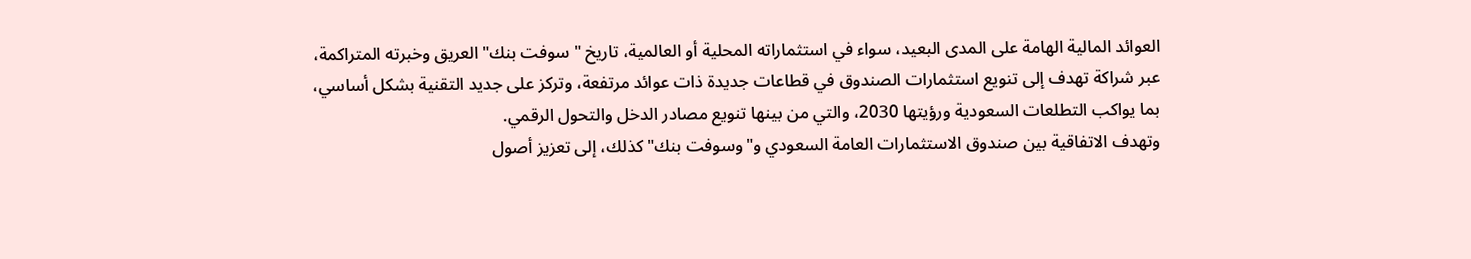العوائد المالية الهامة على المدى البعيد، سواء في استثماراته المحلية أو العالمية، تاريخ "سوفت بنك" العريق وخبرته المتراكمة، عبر شراكة تهدف إلى تنويع استثمارات الصندوق في قطاعات جديدة ذات عوائد مرتفعة، وتركز على جديد التقنية بشكل أساسي، بما يواكب التطلعات السعودية ورؤيتها 2030، والتي من بينها تنويع مصادر الدخل والتحول الرقمي.
وتهدف الاتفاقية بين صندوق الاستثمارات العامة السعودي و"وسوفت بنك" كذلك، إلى تعزيز أصول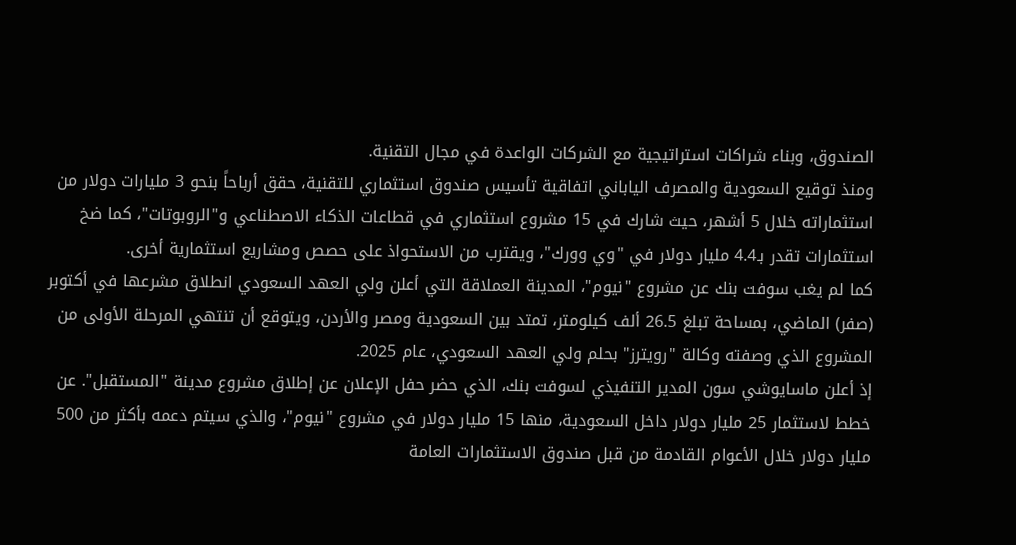الصندوق، وبناء شراكات استراتيجية مع الشركات الواعدة في مجال التقنية.
ومنذ توقيع السعودية والمصرف الياباني اتفاقية تأسيس صندوق استثماري للتقنية، حقق أرباحاً بنحو 3 مليارات دولار من استثماراته خلال 5 أشهر، حيث شارك في 15 مشروع استثماري في قطاعات الذكاء الاصطناعي و"الروبوتات"، كما ضخ استثمارات تقدر بـ4.4 مليار دولار في "وي وورك"، ويقترب من الاستحواذ على حصص ومشاريع استثمارية أخرى.
كما لم يغب سوفت بنك عن مشروع "نيوم"، المدينة العملاقة التي أعلن ولي العهد السعودي انطلاق مشرعها في أكتوبر (صفر) الماضي، بمساحة تبلغ 26.5 ألف كيلومتر، تمتد بين السعودية ومصر والأردن، ويتوقع أن تنتهي المرحلة الأولى من المشروع الذي وصفته وكالة "رويترز" بحلم ولي العهد السعودي، عام 2025.
إذ أعلن ماسايوشي سون المدير التنفيذي لسوفت بنك، الذي حضر حفل الإعلان عن إطلاق مشروع مدينة "المستقبل". عن خطط لاستثمار 25 مليار دولار داخل السعودية، منها 15 مليار دولار في مشروع "نيوم"، والذي سيتم دعمه بأكثر من 500 مليار دولار خلال الأعوام القادمة من قبل صندوق الاستثمارات العامة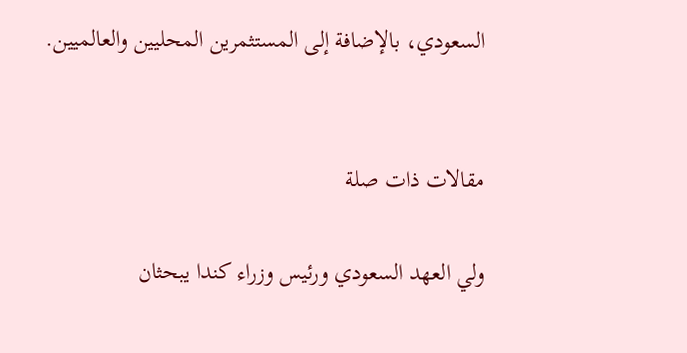السعودي، بالإضافة إلى المستثمرين المحليين والعالميين.


مقالات ذات صلة

ولي العهد السعودي ورئيس وزراء كندا يبحثان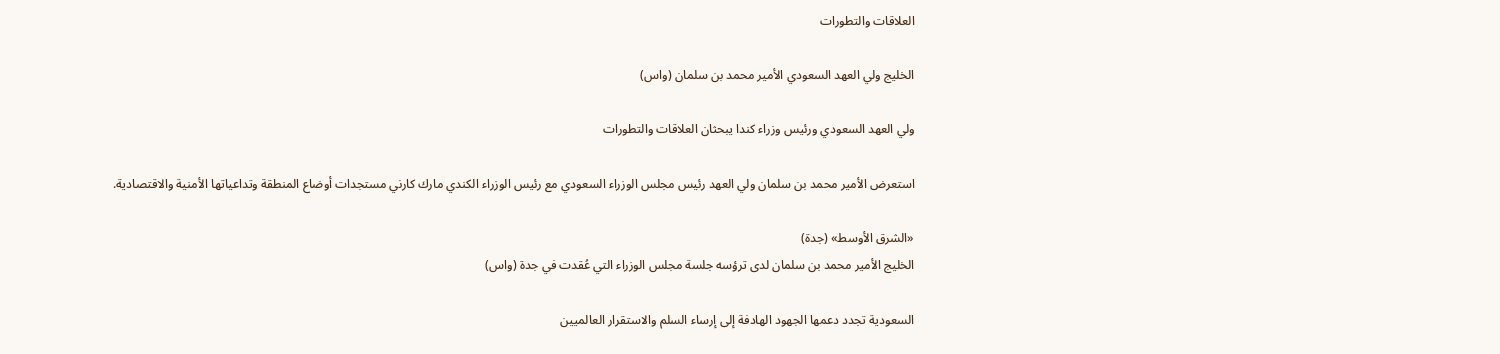العلاقات والتطورات

الخليج ولي العهد السعودي الأمير محمد بن سلمان (واس)

ولي العهد السعودي ورئيس وزراء كندا يبحثان العلاقات والتطورات

استعرض الأمير محمد بن سلمان ولي العهد رئيس مجلس الوزراء السعودي مع رئيس الوزراء الكندي مارك كارني مستجدات أوضاع المنطقة وتداعياتها الأمنية والاقتصادية.

«الشرق الأوسط» (جدة)
الخليج الأمير محمد بن سلمان لدى ترؤسه جلسة مجلس الوزراء التي عُقدت في جدة (واس)

السعودية تجدد دعمها الجهود الهادفة إلى إرساء السلم والاستقرار العالميين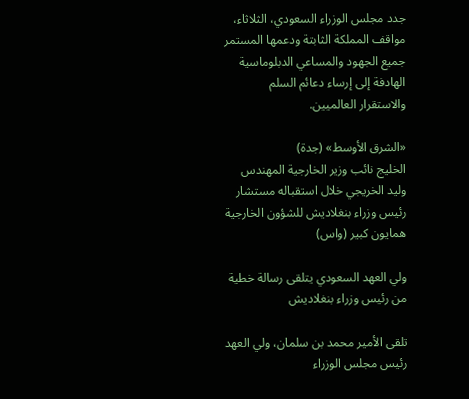جدد مجلس الوزراء السعودي، الثلاثاء، مواقف المملكة الثابتة ودعمها المستمر جميع الجهود والمساعي الدبلوماسية الهادفة إلى إرساء دعائم السلم والاستقرار العالميين.

«الشرق الأوسط» (جدة)
الخليج نائب وزير الخارجية المهندس وليد الخريجي خلال استقباله مستشار رئيس وزراء بنغلاديش للشؤون الخارجية همايون كبير (واس)

ولي العهد السعودي يتلقى رسالة خطية من رئيس وزراء بنغلاديش

تلقى الأمير محمد بن سلمان، ولي العهد رئيس مجلس الوزراء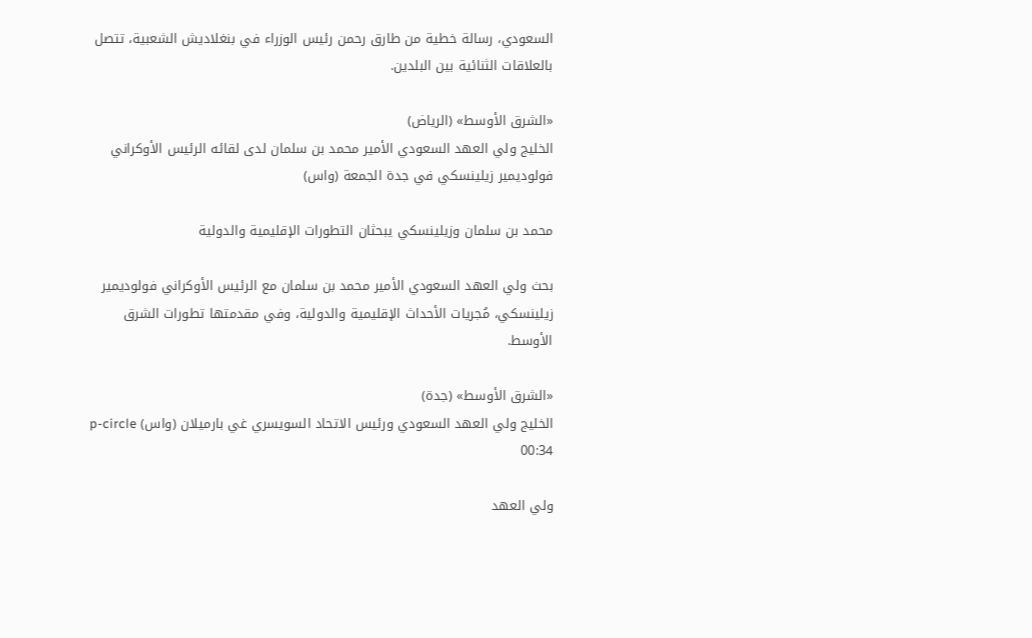السعودي، رسالة خطية من طارق رحمن رئيس الوزراء في بنغلاديش الشعبية، تتصل بالعلاقات الثنائية بين البلدين.

«الشرق الأوسط» (الرياض)
الخليج ولي العهد السعودي الأمير محمد بن سلمان لدى لقائه الرئيس الأوكراني فولوديمير زيلينسكي في جدة الجمعة (واس)

محمد بن سلمان وزيلينسكي يبحثان التطورات الإقليمية والدولية

بحث ولي العهد السعودي الأمير محمد بن سلمان مع الرئيس الأوكراني فولوديمير زيلينسكي، مُجريات الأحداث الإقليمية والدولية، وفي مقدمتها تطورات الشرق الأوسط.

«الشرق الأوسط» (جدة)
الخليج ولي العهد السعودي ورئيس الاتحاد السويسري غي بارميلان (واس) p-circle 00:34

ولي العهد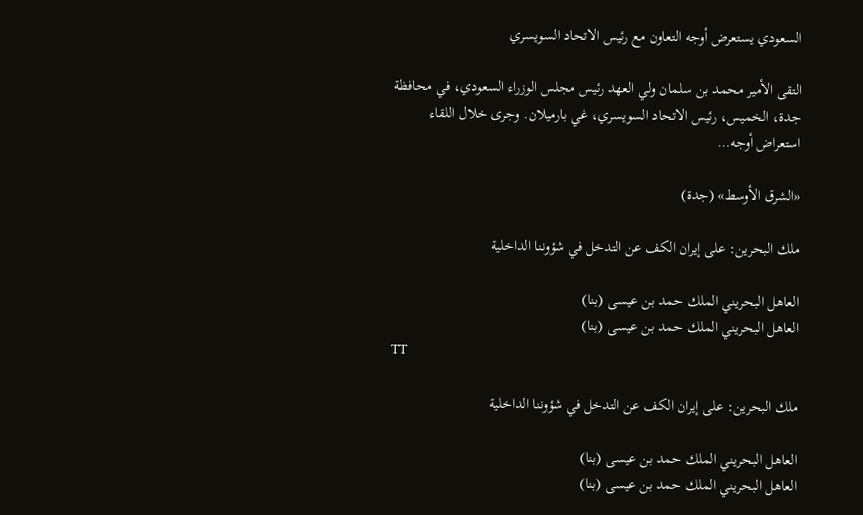السعودي يستعرض أوجه التعاون مع رئيس الاتحاد السويسري

التقى الأمير محمد بن سلمان ولي العهد رئيس مجلس الوزراء السعودي، في محافظة جدة، الخميس، رئيس الاتحاد السويسري، غي بارميلان. وجرى خلال اللقاء استعراض أوجه…

«الشرق الأوسط» (جدة)

ملك البحرين: على إيران الكف عن التدخل في شؤوننا الداخلية

العاهل البحريني الملك حمد بن عيسى (بنا)
العاهل البحريني الملك حمد بن عيسى (بنا)
TT

ملك البحرين: على إيران الكف عن التدخل في شؤوننا الداخلية

العاهل البحريني الملك حمد بن عيسى (بنا)
العاهل البحريني الملك حمد بن عيسى (بنا)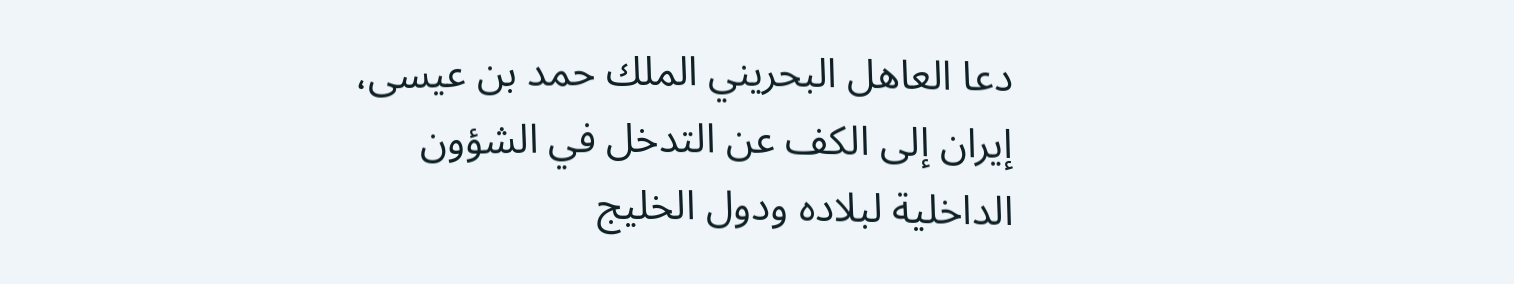دعا العاهل البحريني الملك حمد بن عيسى، إيران إلى الكف عن التدخل في الشؤون الداخلية لبلاده ودول الخليج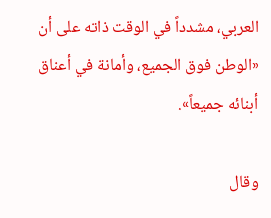العربي، مشدداً في الوقت ذاته على أن «الوطن فوق الجميع، وأمانة في أعناق أبنائه جميعاً».

وقال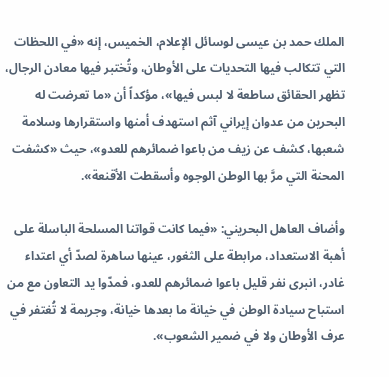الملك حمد بن عيسى لوسائل الإعلام، الخميس، إنه «في اللحظات التي تتكالب فيها التحديات على الأوطان، وتُختبر فيها معادن الرجال، تظهر الحقائق ساطعة لا لبس فيها»، مؤكداً أن «ما تعرضت له البحرين من عدوان إيراني آثم استهدف أمنها واستقرارها وسلامة شعبها، كشف عن زيف من باعوا ضمائرهم للعدو»، حيث «كشفت المحنة التي مرَّ بها الوطن الوجوه وأسقطت الأقنعة».

وأضاف العاهل البحريني: «فيما كانت قواتنا المسلحة الباسلة على أهبة الاستعداد، مرابطة على الثغور، عينها ساهرة لصدّ أي اعتداء غادر، انبرى نفر قليل باعوا ضمائرهم للعدو، فمدّوا يد التعاون مع من استباح سيادة الوطن في خيانة ما بعدها خيانة، وجريمة لا تُغتفر في عرف الأوطان ولا في ضمير الشعوب».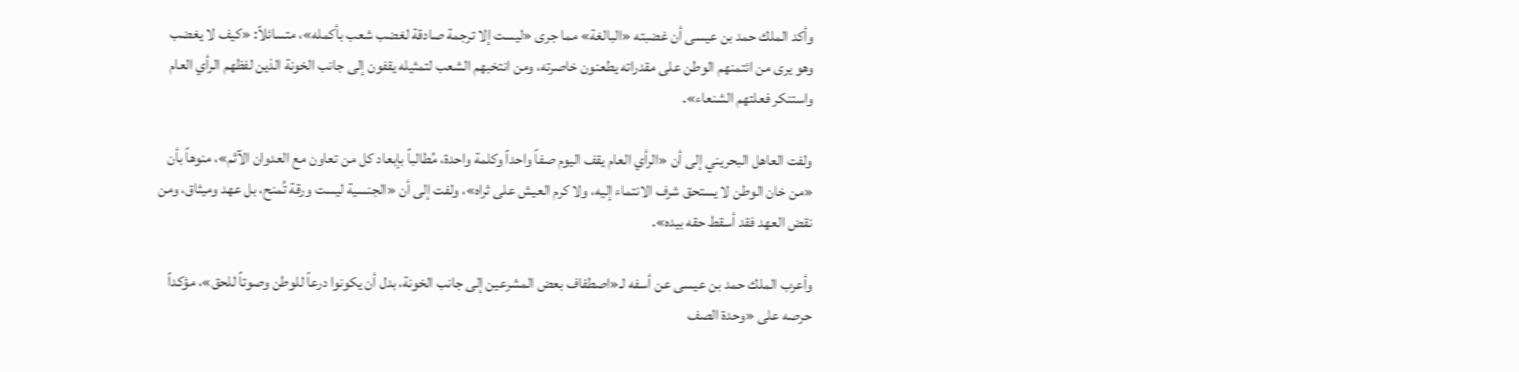وأكد الملك حمد بن عيسى أن غضبته «البالغة» مما جرى «ليست إلا ترجمة صادقة لغضب شعب بأكمله»، متسائلاً: «كيف لا يغضب وهو يرى من ائتمنهم الوطن على مقدراته يطعنون خاصرته، ومن انتخبهم الشعب لتمثيله يقفون إلى جانب الخونة الذين لفظهم الرأي العام واستنكر فعلتهم الشنعاء».

ولفت العاهل البحريني إلى أن «الرأي العام يقف اليوم صفاً واحداً وكلمة واحدة، مُطالباً بإبعاد كل من تعاون مع العدوان الآثم»، منوهاً بأن «من خان الوطن لا يستحق شرف الانتماء إليه، ولا كرم العيش على ثراه»، ولفت إلى أن «الجنسية ليست ورقة تُمنح، بل عهد وميثاق، ومن نقض العهد فقد أسقط حقه بيده».

وأعرب الملك حمد بن عيسى عن أسفه لـ«اصطفاف بعض المشرعين إلى جانب الخونة، بدل أن يكونوا درعاً للوطن وصوتاً للحق»، مؤكداً حرصه على «وحدة الصف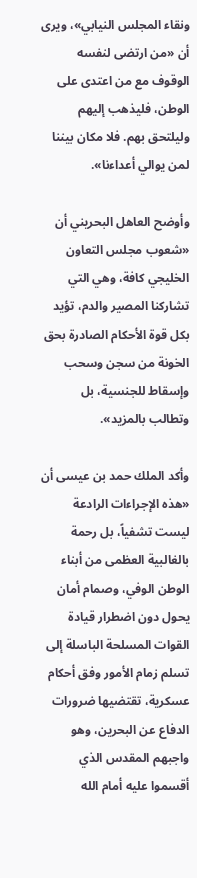ونقاء المجلس النيابي»، ويرى أن «من ارتضى لنفسه الوقوف مع من اعتدى على الوطن، فليذهب إليهم وليلتحق بهم. فلا مكان بيننا لمن يوالي أعداءنا».

وأوضح العاهل البحريني أن «شعوب مجلس التعاون الخليجي كافة، وهي التي تشاركنا المصير والدم، تؤيد بكل قوة الأحكام الصادرة بحق الخونة من سجن وسحب وإسقاط للجنسية، بل وتطالب بالمزيد».

وأكد الملك حمد بن عيسى أن «هذه الإجراءات الرادعة ليست تشفياً، بل رحمة بالغالبية العظمى من أبناء الوطن الوفي، وصمام أمان يحول دون اضطرار قيادة القوات المسلحة الباسلة إلى تسلم زمام الأمور وفق أحكام عسكرية، تقتضيها ضرورات الدفاع عن البحرين، وهو واجبهم المقدس الذي أقسموا عليه أمام الله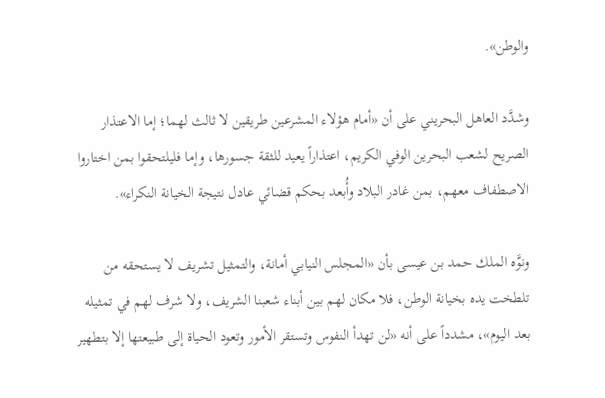والوطن».

وشدَّد العاهل البحريني على أن «أمام هؤلاء المشرعين طريقين لا ثالث لهما؛ إما الاعتذار الصريح لشعب البحرين الوفي الكريم، اعتذاراً يعيد للثقة جسورها، وإما فليلتحقوا بمن اختاروا الاصطفاف معهم، بمن غادر البلاد وأُبعد بحكم قضائي عادل نتيجة الخيانة النكراء».

ونوَّه الملك حمد بن عيسى بأن «المجلس النيابي أمانة، والتمثيل تشريف لا يستحقه من تلطخت يده بخيانة الوطن، فلا مكان لهم بين أبناء شعبنا الشريف، ولا شرف لهم في تمثيله بعد اليوم»، مشدداً على أنه «لن تهدأ النفوس وتستقر الأمور وتعود الحياة إلى طبيعتها إلا بتطهير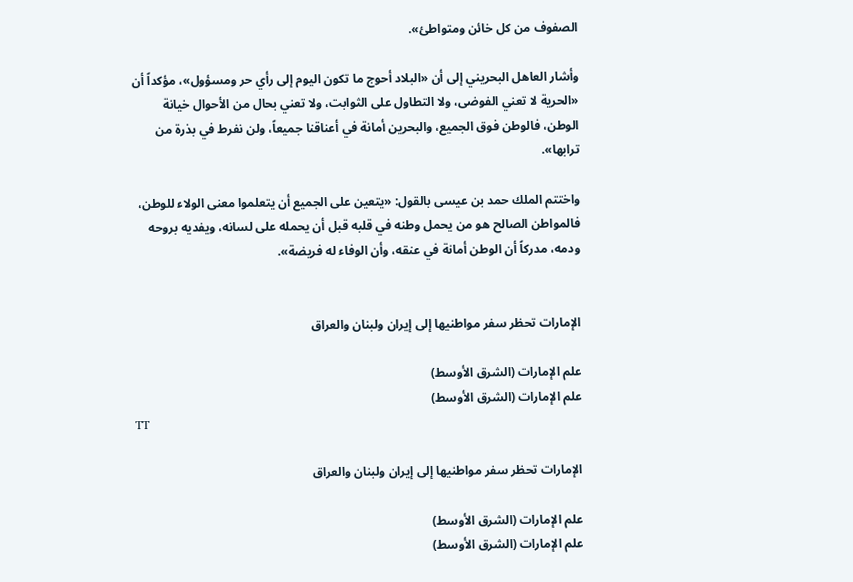الصفوف من كل خائن ومتواطئ».

وأشار العاهل البحريني إلى أن «البلاد أحوج ما تكون اليوم إلى رأي حر ومسؤول»، مؤكداً أن «الحرية لا تعني الفوضى، ولا التطاول على الثوابت، ولا تعني بحال من الأحوال خيانة الوطن، فالوطن فوق الجميع، والبحرين أمانة في أعناقنا جميعاً، ولن نفرط في بذرة من ترابها».

واختتم الملك حمد بن عيسى بالقول: «يتعين على الجميع أن يتعلموا معنى الولاء للوطن، فالمواطن الصالح هو من يحمل وطنه في قلبه قبل أن يحمله على لسانه، ويفديه بروحه ودمه، مدركاً أن الوطن أمانة في عنقه، وأن الوفاء له فريضة».


الإمارات تحظر سفر مواطنيها إلى إيران ولبنان والعراق

علم الإمارات (الشرق الأوسط)
علم الإمارات (الشرق الأوسط)
TT

الإمارات تحظر سفر مواطنيها إلى إيران ولبنان والعراق

علم الإمارات (الشرق الأوسط)
علم الإمارات (الشرق الأوسط)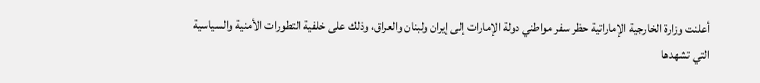أعلنت وزارة الخارجية الإماراتية حظر سفر مواطني دولة الإمارات إلى إيران ولبنان والعراق، وذلك على خلفية التطورات الأمنية والسياسية التي تشهدها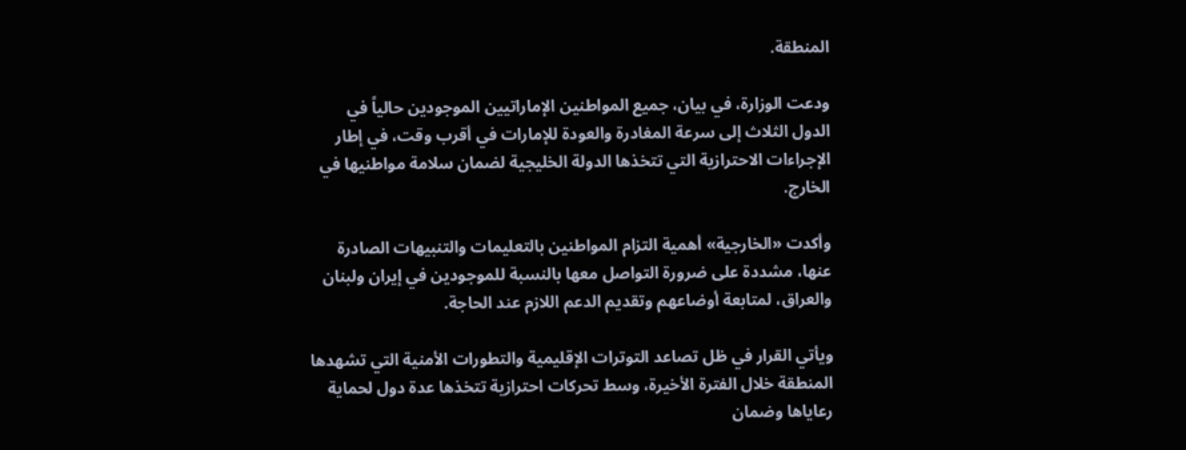المنطقة.

ودعت الوزارة، في بيان، جميع المواطنين الإماراتيين الموجودين حالياً في الدول الثلاث إلى سرعة المغادرة والعودة للإمارات في أقرب وقت، في إطار الإجراءات الاحترازية التي تتخذها الدولة الخليجية لضمان سلامة مواطنيها في الخارج.

وأكدت «الخارجية» أهمية التزام المواطنين بالتعليمات والتنبيهات الصادرة عنها، مشددة على ضرورة التواصل معها بالنسبة للموجودين في إيران ولبنان والعراق، لمتابعة أوضاعهم وتقديم الدعم اللازم عند الحاجة.

ويأتي القرار في ظل تصاعد التوترات الإقليمية والتطورات الأمنية التي تشهدها المنطقة خلال الفترة الأخيرة، وسط تحركات احترازية تتخذها عدة دول لحماية رعاياها وضمان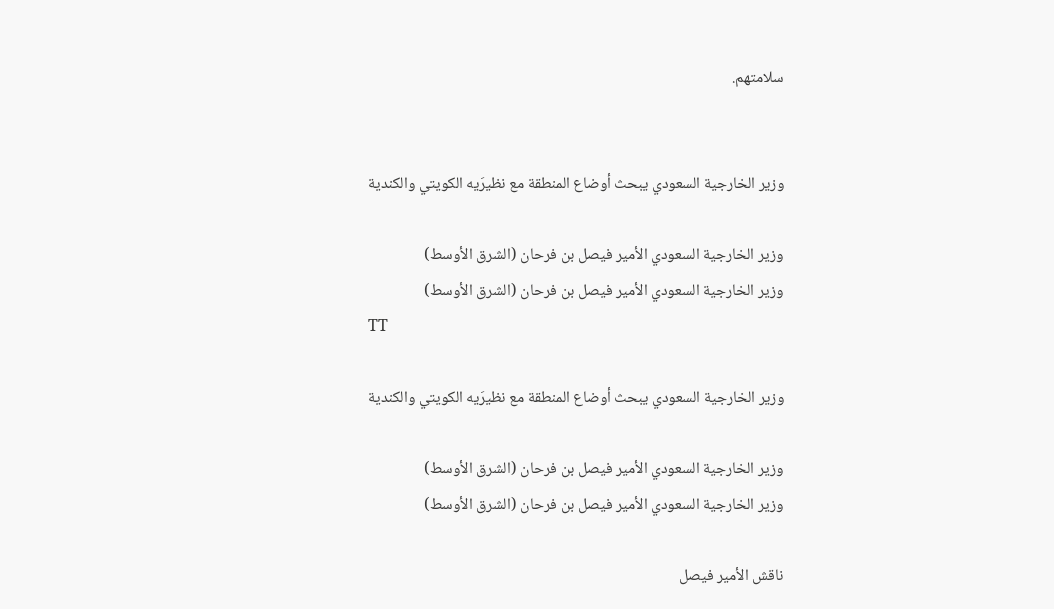سلامتهم.


وزير الخارجية السعودي يبحث أوضاع المنطقة مع نظيرَيه الكويتي والكندية

وزير الخارجية السعودي الأمير فيصل بن فرحان (الشرق الأوسط)
وزير الخارجية السعودي الأمير فيصل بن فرحان (الشرق الأوسط)
TT

وزير الخارجية السعودي يبحث أوضاع المنطقة مع نظيرَيه الكويتي والكندية

وزير الخارجية السعودي الأمير فيصل بن فرحان (الشرق الأوسط)
وزير الخارجية السعودي الأمير فيصل بن فرحان (الشرق الأوسط)

ناقش الأمير فيصل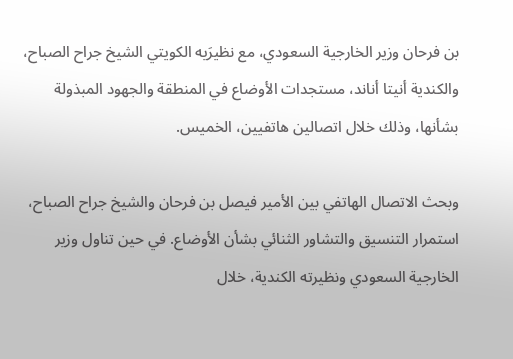بن فرحان وزير الخارجية السعودي، مع نظيرَيه الكويتي الشيخ جراح الصباح، والكندية أنيتا أناند، مستجدات الأوضاع في المنطقة والجهود المبذولة بشأنها، وذلك خلال اتصالين هاتفيين، الخميس.

وبحث الاتصال الهاتفي بين الأمير فيصل بن فرحان والشيخ جراح الصباح، استمرار التنسيق والتشاور الثنائي بشأن الأوضاع. في حين تناول وزير الخارجية السعودي ونظيرته الكندية، خلال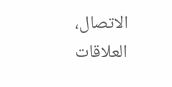الاتصال، العلاقات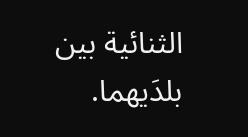الثنائية بين بلدَيهما.